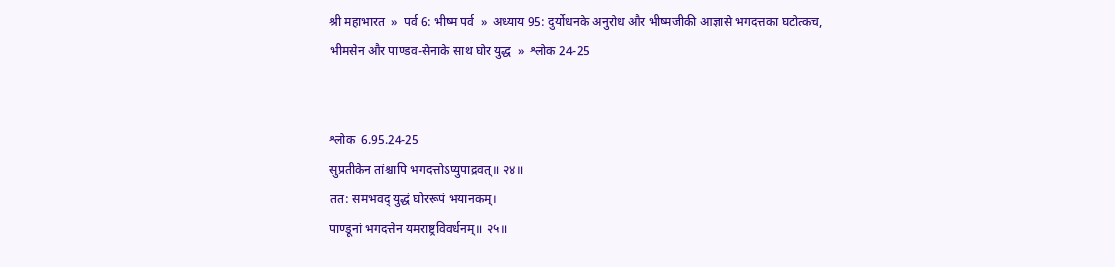श्री महाभारत  »  पर्व 6: भीष्म पर्व  »  अध्याय 95: दुर्योधनके अनुरोध और भीष्मजीकी आज्ञासे भगदत्तका घटोत्कच, भीमसेन और पाण्डव-सेनाके साथ घोर युद्ध  »  श्लोक 24-25


श्लोक  6.95.24-25
सुप्रतीकेन तांश्चापि भगदत्तोऽप्युपाद्रवत्॥ २४॥
तत: समभवद् युद्धं घोररूपं भयानकम्।
पाण्डूनां भगदत्तेन यमराष्ट्रविवर्धनम्॥ २५॥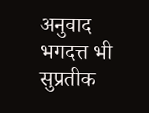अनुवाद
भगदत्त भी सुप्रतीक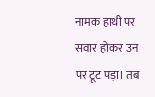नामक हाथी पर सवार होकर उन पर टूट पड़ा। तब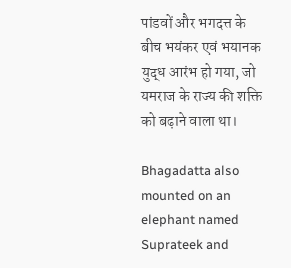पांडवों और भगदत्त के बीच भयंकर एवं भयानक युद्ध आरंभ हो गया, जो यमराज के राज्य की शक्ति को बढ़ाने वाला था।

Bhagadatta also mounted on an elephant named Suprateek and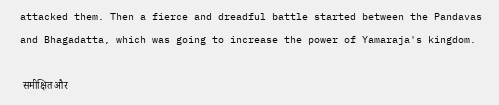attacked them. Then a fierce and dreadful battle started between the Pandavas and Bhagadatta, which was going to increase the power of Yamaraja's kingdom.

 समीक्षित और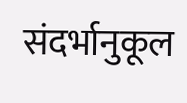संदर्भानुकूल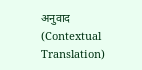अनुवाद (Contextual Translation)